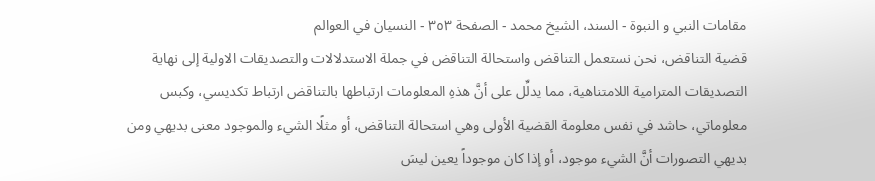مقامات النبي و النبوة - السند، الشيخ محمد - الصفحة ٣٥٣ - النسيان في العوالم
قضية التناقض، نحن نستعمل التناقض واستحالة التناقض في جملة الاستدلالات والتصديقات الاولية إلى نهاية التصديقات المترامية اللامتناهية، مما يدلِّل على أنَّ هذهِ المعلومات ارتباطها بالتناقض ارتباط تكديسي، وكبس معلوماتي، حاشد في نفس معلومة القضية الأولى وهي استحالة التناقض، أو مثلًا الشيء والموجود معنى بديهي ومن بديهي التصورات أنَّ الشيء موجود، أو إذا كان موجوداً يعين ليسَ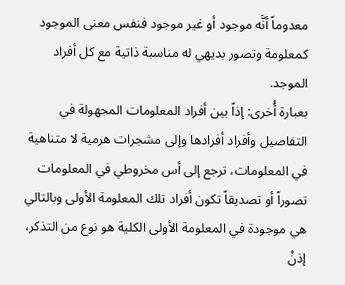معدوماً أنَّه موجود أو غير موجود فنفس معنى الموجود كمعلومة وتصور بديهي له مناسبة ذاتية مع كل أفراد الموجد.
بعبارة أُخرى: إذاً بين أفراد المعلومات المجهولة في التفاصيل وأفراد أفرادها وإلى مشجرات هرمية لا متناهية في المعلومات، ترجع إلى أس مخروطي في المعلومات تصوراً أو تصديقاً تكون أفراد تلك المعلومة الأولى وبالتالي هي موجودة في المعلومة الأولى الكلية هو نوع من التذكر، إذنْ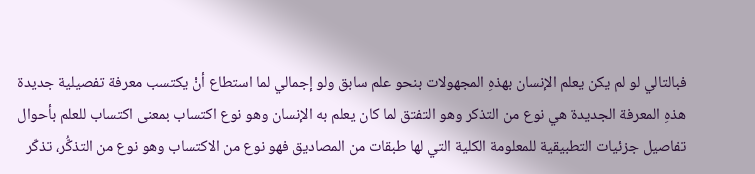فبالتالي لو لم يكن يعلم الإنسان بهذهِ المجهولات بنحو علم سابق ولو إجمالي لما استطاع أنْ يكتسب معرفة تفصيلية جديدة هذهِ المعرفة الجديدة هي نوع من التذكر وهو التفتق لما كان يعلم به الإنسان وهو نوع اكتساب بمعنى اكتساب للعلم بأحوال تفاصيل جزئيات التطبيقية للمعلومة الكلية التي لها طبقات من المصاديق فهو نوع من الاكتساب وهو نوع من التذكُّر، تذكّر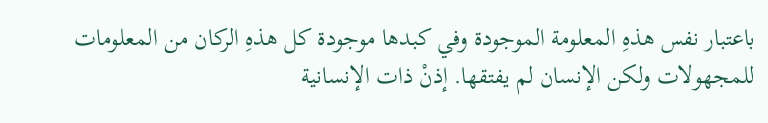باعتبار نفس هذهِ المعلومة الموجودة وفي كبدها موجودة كل هذهِ الركان من المعلومات للمجهولات ولكن الإنسان لم يفتقها. إذنْ ذات الإنسانية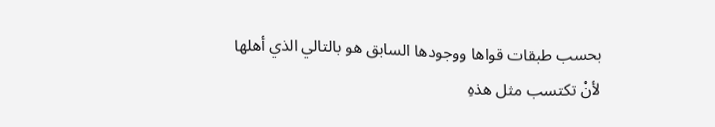بحسب طبقات قواها ووجودها السابق هو بالتالي الذي أهلها لأنْ تكتسب مثل هذهِ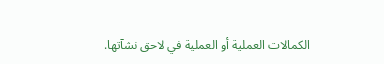الكمالات العملية أو العملية في لاحق نشآتها.